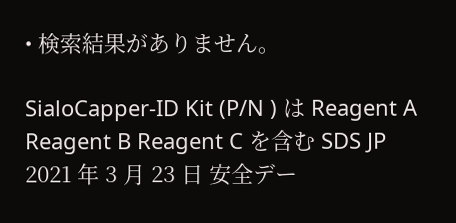• 検索結果がありません。

SialoCapper-ID Kit (P/N ) は Reagent A Reagent B Reagent C を含む SDS JP 2021 年 3 月 23 日 安全デー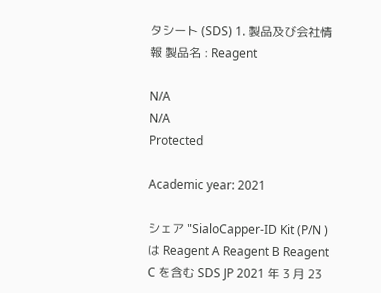タシート (SDS) 1. 製品及び会社情報 製品名 : Reagent

N/A
N/A
Protected

Academic year: 2021

シェア "SialoCapper-ID Kit (P/N ) は Reagent A Reagent B Reagent C を含む SDS JP 2021 年 3 月 23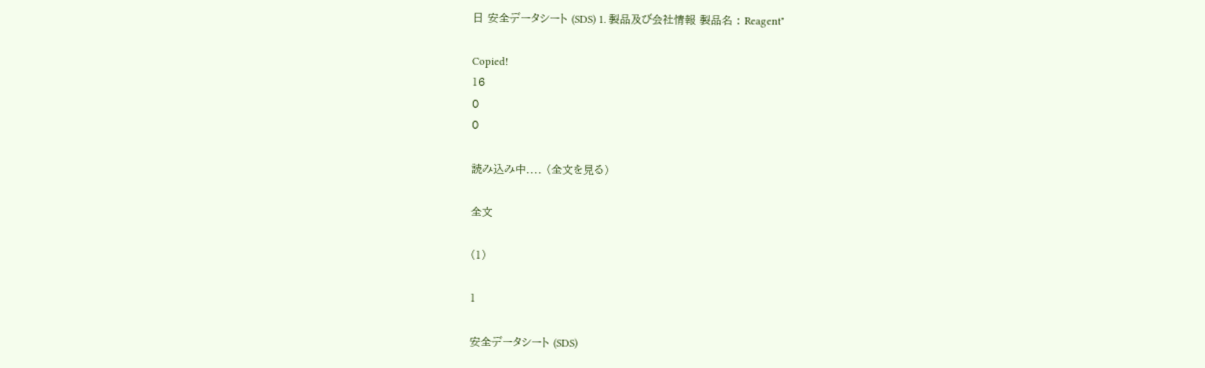日 安全データシート (SDS) 1. 製品及び会社情報 製品名 : Reagent"

Copied!
16
0
0

読み込み中.... (全文を見る)

全文

(1)

1

安全データシート (SDS)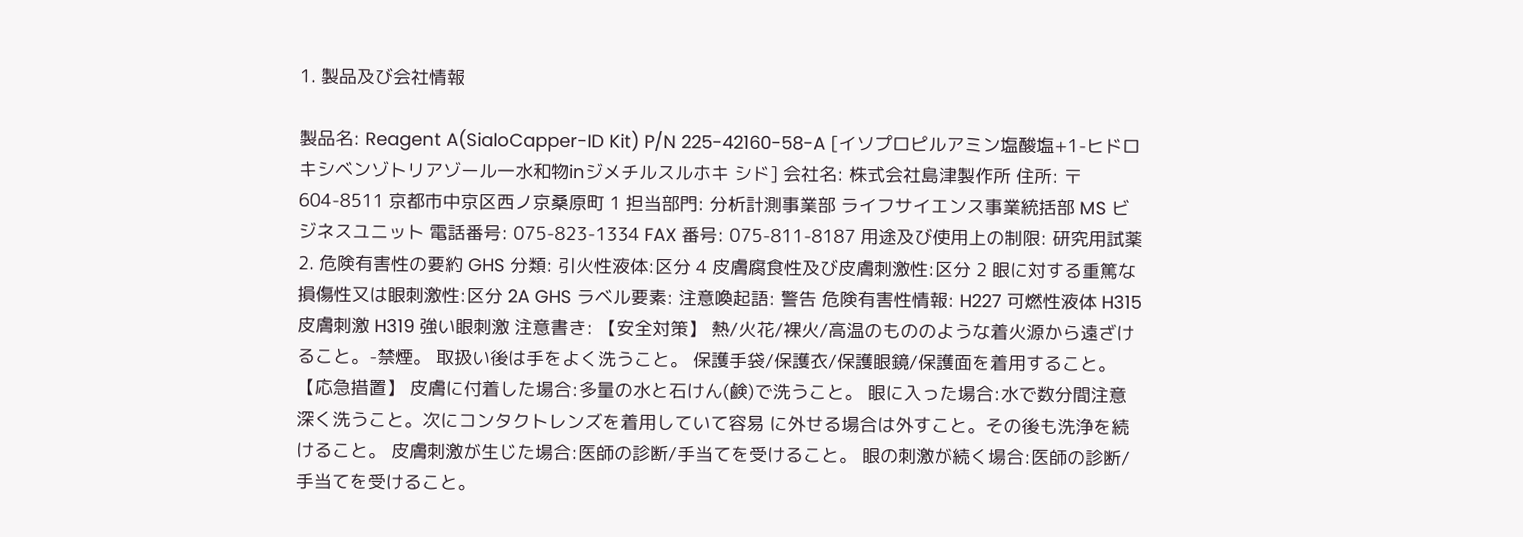1. 製品及び会社情報

製品名: Reagent A(SialoCapper-ID Kit) P/N 225-42160-58-A [イソプロピルアミン塩酸塩+1-ヒドロキシベンゾトリアゾール一水和物inジメチルスルホキ シド] 会社名: 株式会社島津製作所 住所: 〒604-8511 京都市中京区西ノ京桑原町 1 担当部門: 分析計測事業部 ライフサイエンス事業統括部 MS ビジネスユニット 電話番号: 075-823-1334 FAX 番号: 075-811-8187 用途及び使用上の制限: 研究用試薬 2. 危険有害性の要約 GHS 分類: 引火性液体:区分 4 皮膚腐食性及び皮膚刺激性:区分 2 眼に対する重篤な損傷性又は眼刺激性:区分 2A GHS ラベル要素: 注意喚起語: 警告 危険有害性情報: H227 可燃性液体 H315 皮膚刺激 H319 強い眼刺激 注意書き: 【安全対策】 熱/火花/裸火/高温のもののような着火源から遠ざけること。-禁煙。 取扱い後は手をよく洗うこと。 保護手袋/保護衣/保護眼鏡/保護面を着用すること。 【応急措置】 皮膚に付着した場合:多量の水と石けん(鹸)で洗うこと。 眼に入った場合:水で数分間注意深く洗うこと。次にコンタクトレンズを着用していて容易 に外せる場合は外すこと。その後も洗浄を続けること。 皮膚刺激が生じた場合:医師の診断/手当てを受けること。 眼の刺激が続く場合:医師の診断/手当てを受けること。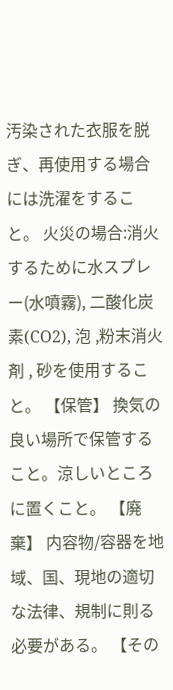汚染された衣服を脱ぎ、再使用する場合には洗濯をすること。 火災の場合:消火するために水スプレー(水噴霧), 二酸化炭素(CO2), 泡 ,粉末消火 剤 , 砂を使用すること。 【保管】 換気の良い場所で保管すること。涼しいところに置くこと。 【廃棄】 内容物/容器を地域、国、現地の適切な法律、規制に則る必要がある。 【その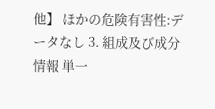他】 ほかの危険有害性:データなし 3. 組成及び成分情報 単一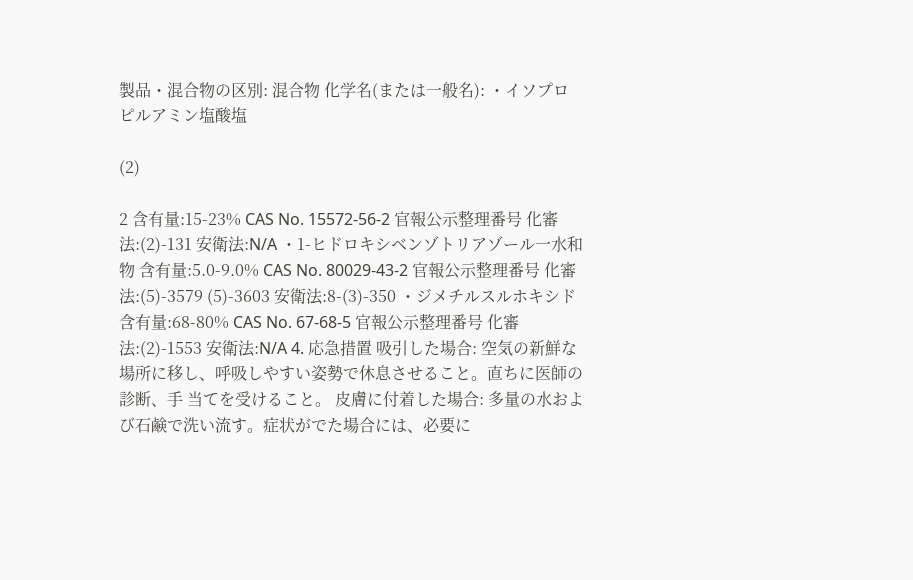製品・混合物の区別: 混合物 化学名(または一般名): ・イソプロピルアミン塩酸塩

(2)

2 含有量:15-23% CAS No. 15572-56-2 官報公示整理番号 化審法:(2)-131 安衛法:N/A ・1-ヒドロキシベンゾトリアゾール一水和物 含有量:5.0-9.0% CAS No. 80029-43-2 官報公示整理番号 化審法:(5)-3579 (5)-3603 安衛法:8-(3)-350 ・ジメチルスルホキシド 含有量:68-80% CAS No. 67-68-5 官報公示整理番号 化審法:(2)-1553 安衛法:N/A 4. 応急措置 吸引した場合: 空気の新鮮な場所に移し、呼吸しやすい姿勢で休息させること。直ちに医師の診断、手 当てを受けること。 皮膚に付着した場合: 多量の水および石鹸で洗い流す。症状がでた場合には、必要に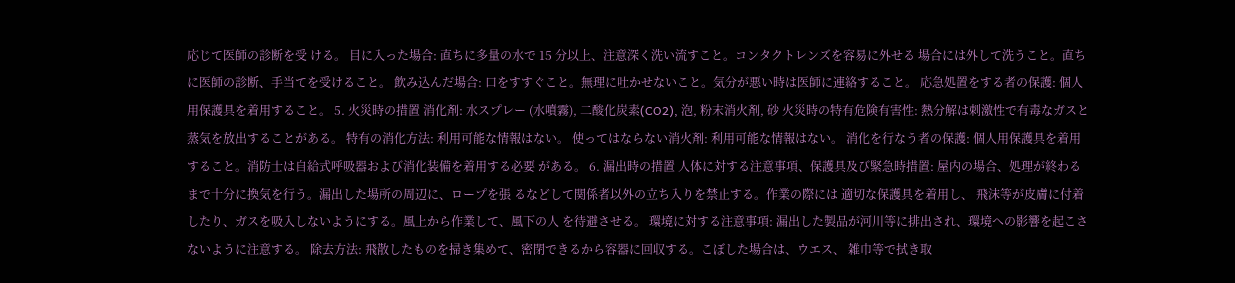応じて医師の診断を受 ける。 目に入った場合: 直ちに多量の水で 15 分以上、注意深く洗い流すこと。コンタクトレンズを容易に外せる 場合には外して洗うこと。直ちに医師の診断、手当てを受けること。 飲み込んだ場合: 口をすすぐこと。無理に吐かせないこと。気分が悪い時は医師に連絡すること。 応急処置をする者の保護: 個人用保護具を着用すること。 5. 火災時の措置 消化剤: 水スプレー (水噴霧), 二酸化炭素(CO2), 泡, 粉末消火剤, 砂 火災時の特有危険有害性: 熱分解は刺激性で有毒なガスと蒸気を放出することがある。 特有の消化方法: 利用可能な情報はない。 使ってはならない消火剤: 利用可能な情報はない。 消化を行なう者の保護: 個人用保護具を着用すること。消防士は自給式呼吸器および消化装備を着用する必要 がある。 6. 漏出時の措置 人体に対する注意事項、保護具及び緊急時措置: 屋内の場合、処理が終わるまで十分に換気を行う。漏出した場所の周辺に、ロープを張 るなどして関係者以外の立ち入りを禁止する。作業の際には 適切な保護具を着用し、 飛沫等が皮膚に付着したり、ガスを吸入しないようにする。風上から作業して、風下の人 を待避させる。 環境に対する注意事項: 漏出した製品が河川等に排出され、環境への影響を起こさないように注意する。 除去方法: 飛散したものを掃き集めて、密閉できるから容器に回収する。こぼした場合は、ウエス、 雑巾等で拭き取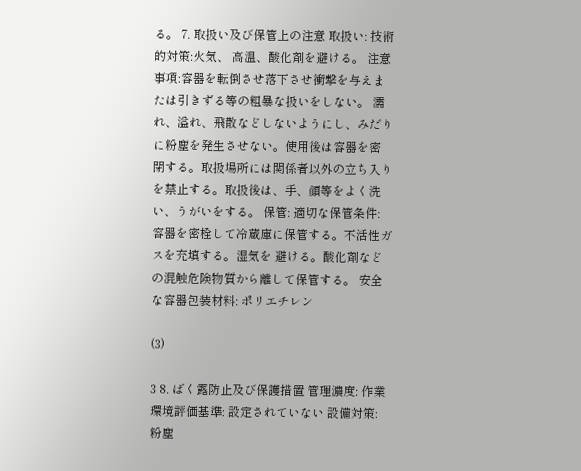る。 7. 取扱い及び保管上の注意 取扱い: 技術的対策:火気、 高温、酸化剤を避ける。 注意事項:容器を転倒させ落下させ衝撃を与えまたは引きずる等の粗暴な扱いをしない。 濡れ、溢れ、飛散などしないようにし、みだりに粉塵を発生させない。使用後は容器を密 閉する。取扱場所には関係者以外の立ち入りを禁止する。取扱後は、手、顔等をよく洗 い、うがいをする。 保管: 適切な保管条件: 容器を密栓して冷蔵庫に保管する。不活性ガスを充填する。湿気を 避ける。酸化剤などの混触危険物質から離して保管する。 安全な容器包装材料: ポリエチレン

(3)

3 8. ばく露防止及び保護措置 管理濃度: 作業環境評価基準: 設定されていない 設備対策: 粉塵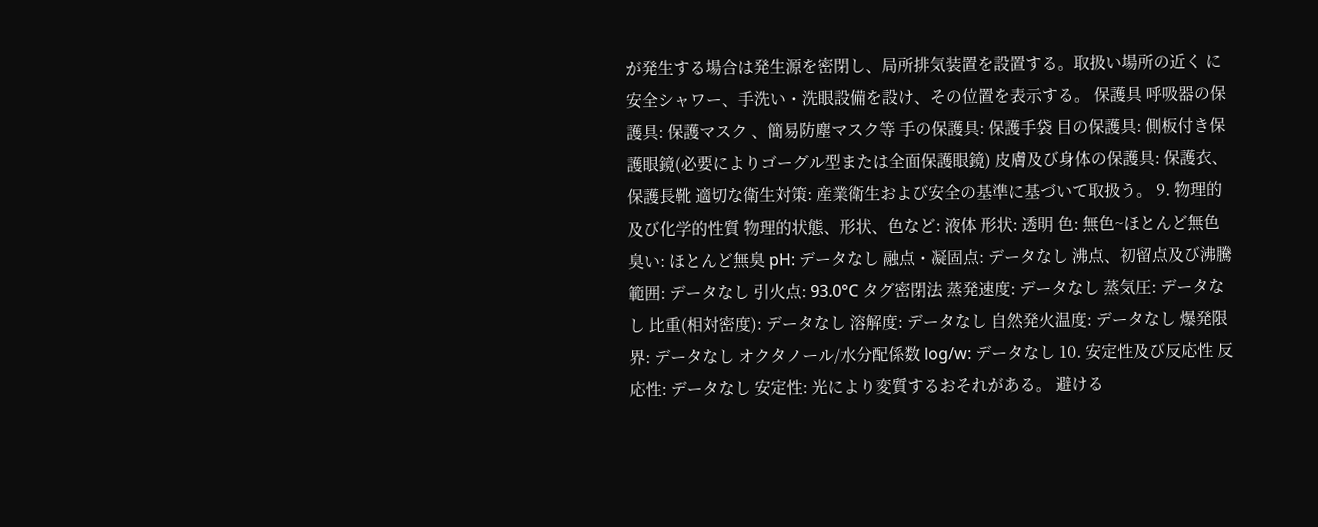が発生する場合は発生源を密閉し、局所排気装置を設置する。取扱い場所の近く に安全シャワー、手洗い・洗眼設備を設け、その位置を表示する。 保護具 呼吸器の保護具: 保護マスク 、簡易防塵マスク等 手の保護具: 保護手袋 目の保護具: 側板付き保護眼鏡(必要によりゴーグル型または全面保護眼鏡) 皮膚及び身体の保護具: 保護衣、保護長靴 適切な衛生対策: 産業衛生および安全の基準に基づいて取扱う。 9. 物理的及び化学的性質 物理的状態、形状、色など: 液体 形状: 透明 色: 無色~ほとんど無色 臭い: ほとんど無臭 pH: データなし 融点・凝固点: データなし 沸点、初留点及び沸騰範囲: データなし 引火点: 93.0°C タグ密閉法 蒸発速度: データなし 蒸気圧: データなし 比重(相対密度): データなし 溶解度: データなし 自然発火温度: データなし 爆発限界: データなし オクタノール/水分配係数 log/w: データなし 10. 安定性及び反応性 反応性: データなし 安定性: 光により変質するおそれがある。 避ける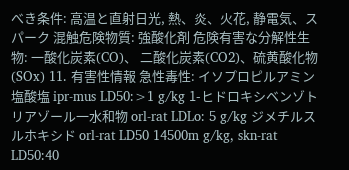べき条件: 高温と直射日光, 熱、炎、火花, 静電気、スパーク 混触危険物質: 強酸化剤 危険有害な分解性生物: 一酸化炭素(CO)、 二酸化炭素(CO2)、硫黄酸化物(SOx) 11. 有害性情報 急性毒性: イソプロピルアミン塩酸塩 ipr-mus LD50:>1 g/kg 1-ヒドロキシベンゾトリアゾール一水和物 orl-rat LDLo: 5 g/kg ジメチルスルホキシド orl-rat LD50 14500m g/kg, skn-rat LD50:40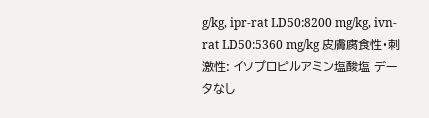g/kg, ipr-rat LD50:8200 mg/kg, ivn-rat LD50:5360 mg/kg 皮膚腐食性・刺激性: イソプロピルアミン塩酸塩 データなし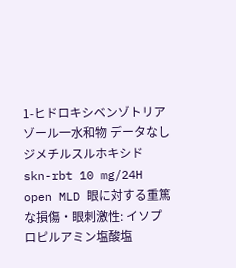1-ヒドロキシベンゾトリアゾール一水和物 データなし ジメチルスルホキシド skn-rbt 10 mg/24H open MLD 眼に対する重篤な損傷・眼刺激性: イソプロピルアミン塩酸塩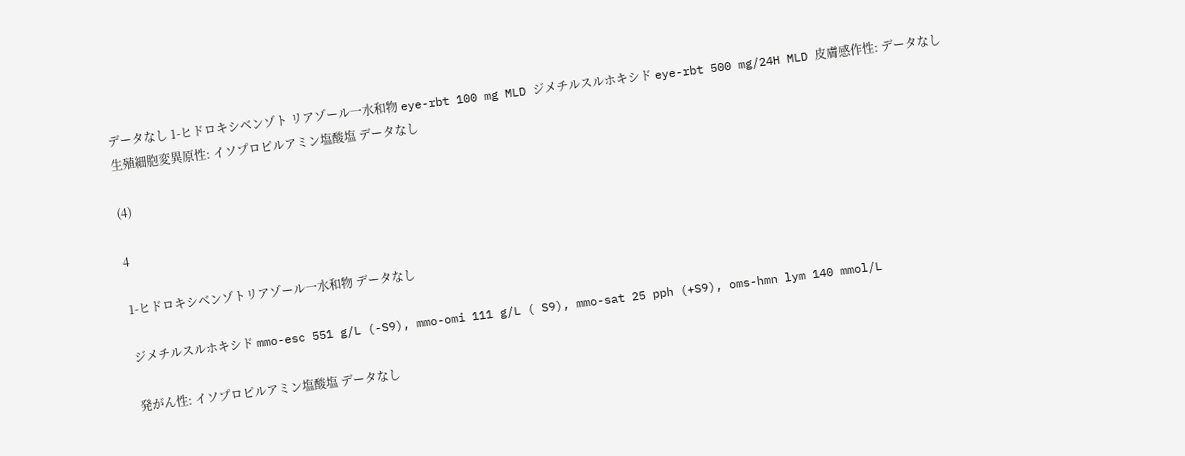データなし 1-ヒドロキシベンゾト リアゾール一水和物 eye-rbt 100 mg MLD ジメチルスルホキシド eye-rbt 500 mg/24H MLD 皮膚感作性: データなし 生殖細胞変異原性: イソプロピルアミン塩酸塩 データなし

(4)

4

1-ヒドロキシベンゾトリアゾール一水和物 データなし

ジメチルスルホキシド mmo-esc 551 g/L (-S9), mmo-omi 111 g/L ( S9), mmo-sat 25 pph (+S9), oms-hmn lym 140 mmol/L

発がん性: イソプロピルアミン塩酸塩 データなし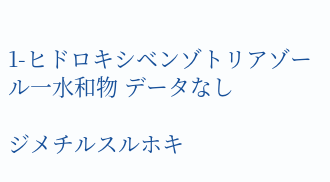1-ヒドロキシベンゾトリアゾール一水和物 データなし

ジメチルスルホキ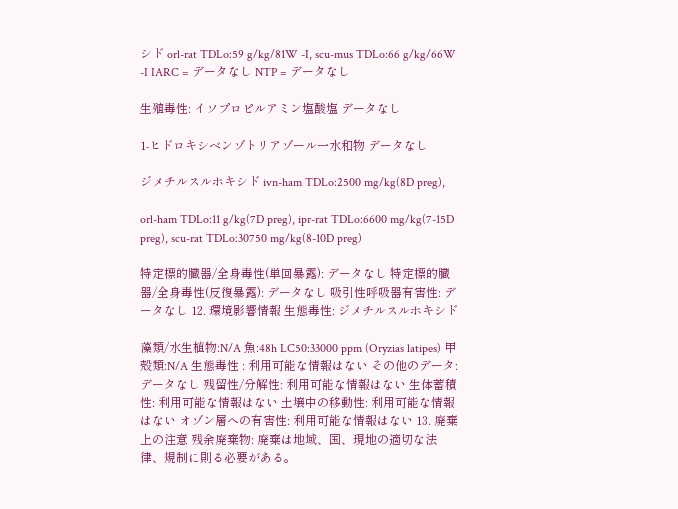シド orl-rat TDLo:59 g/kg/81W -I, scu-mus TDLo:66 g/kg/66W -I IARC = データなし NTP = データなし

生殖毒性: イソプロピルアミン塩酸塩 データなし

1-ヒドロキシベンゾトリアゾール一水和物 データなし

ジメチルスルホキシド ivn-ham TDLo:2500 mg/kg(8D preg),

orl-ham TDLo:11 g/kg(7D preg), ipr-rat TDLo:6600 mg/kg(7-15D preg), scu-rat TDLo:30750 mg/kg(8-10D preg)

特定標的臓器/全身毒性(単回暴露): データなし 特定標的臓器/全身毒性(反復暴露): データなし 吸引性呼吸器有害性: データなし 12. 環境影響情報 生態毒性: ジメチルスルホキシド

藻類/水生植物:N/A 魚:48h LC50:33000 ppm (Oryzias latipes) 甲殻類:N/A 生態毒性 : 利用可能な情報はない その他のデータ: データなし 残留性/分解性: 利用可能な情報はない 生体蓄積性: 利用可能な情報はない 土壌中の移動性: 利用可能な情報はない オゾン層への有害性: 利用可能な情報はない 13. 廃棄上の注意 残余廃棄物: 廃棄は地域、国、現地の適切な法律、規制に則る必要がある。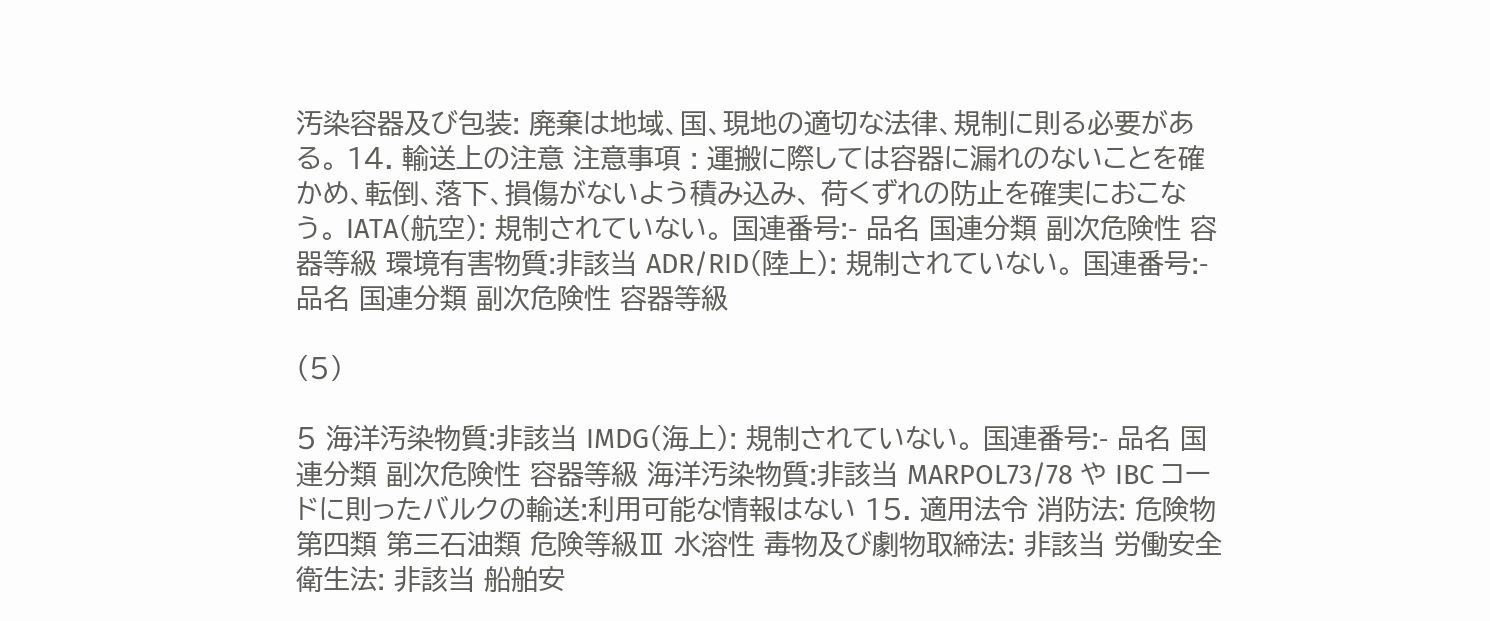汚染容器及び包装: 廃棄は地域、国、現地の適切な法律、規制に則る必要がある。 14. 輸送上の注意 注意事項 : 運搬に際しては容器に漏れのないことを確かめ、転倒、落下、損傷がないよう積み込み、 荷くずれの防止を確実におこなう。 IATA(航空): 規制されていない。 国連番号:- 品名 国連分類 副次危険性 容器等級 環境有害物質:非該当 ADR/RID(陸上): 規制されていない。 国連番号:- 品名 国連分類 副次危険性 容器等級

(5)

5 海洋汚染物質:非該当 IMDG(海上): 規制されていない。 国連番号:- 品名 国連分類 副次危険性 容器等級 海洋汚染物質:非該当 MARPOL73/78 や IBC コードに則ったバルクの輸送:利用可能な情報はない 15. 適用法令 消防法: 危険物第四類 第三石油類 危険等級Ⅲ 水溶性 毒物及び劇物取締法: 非該当 労働安全衛生法: 非該当 船舶安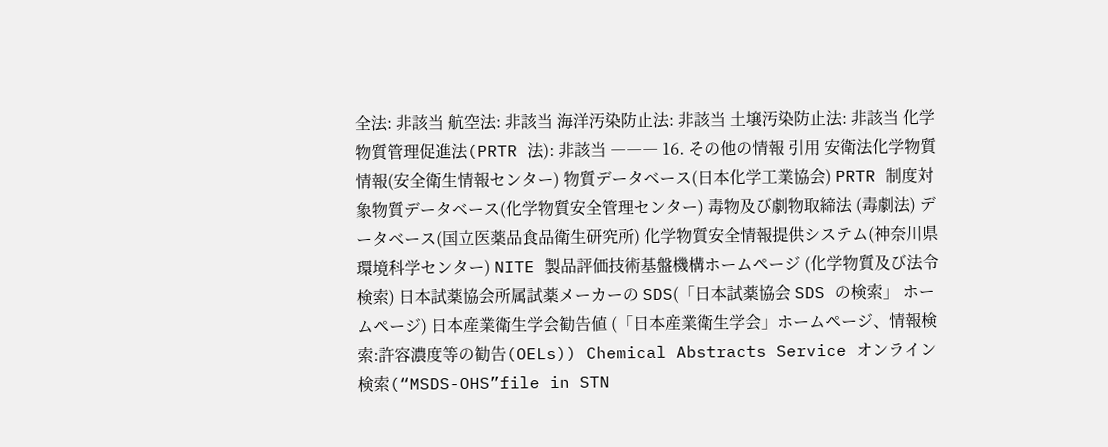全法: 非該当 航空法: 非該当 海洋汚染防止法: 非該当 土壌汚染防止法: 非該当 化学物質管理促進法(PRTR 法): 非該当 ――― 16. その他の情報 引用 安衛法化学物質情報(安全衛生情報センター) 物質データベース(日本化学工業協会) PRTR 制度対象物質データベース(化学物質安全管理センター) 毒物及び劇物取締法 (毒劇法) データベース(国立医薬品食品衛生研究所) 化学物質安全情報提供システム(神奈川県環境科学センター) NITE 製品評価技術基盤機構ホームページ (化学物質及び法令検索) 日本試薬協会所属試薬メーカーの SDS(「日本試薬協会 SDS の検索」 ホームページ) 日本産業衛生学会勧告値 (「日本産業衛生学会」ホームページ、情報検索:許容濃度等の勧告(OELs)) Chemical Abstracts Service オンライン検索(“MSDS-OHS”file in STN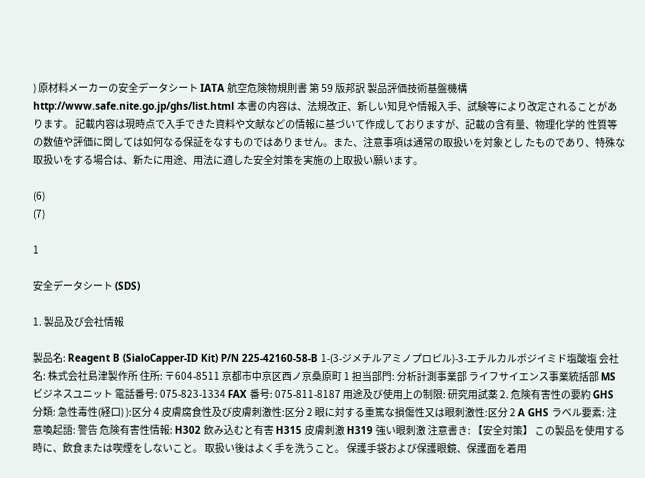) 原材料メーカーの安全データシート IATA 航空危険物規則書 第 59 版邦訳 製品評価技術基盤機構 http://www.safe.nite.go.jp/ghs/list.html 本書の内容は、法規改正、新しい知見や情報入手、試験等により改定されることがあります。 記載内容は現時点で入手できた資料や文献などの情報に基づいて作成しておりますが、記載の含有量、物理化学的 性質等の数値や評価に関しては如何なる保証をなすものではありません。また、注意事項は通常の取扱いを対象とし たものであり、特殊な取扱いをする場合は、新たに用途、用法に適した安全対策を実施の上取扱い願います。

(6)
(7)

1

安全データシート (SDS)

1. 製品及び会社情報

製品名: Reagent B (SialoCapper-ID Kit) P/N 225-42160-58-B 1-(3-ジメチルアミノプロピル)-3-エチルカルボジイミド塩酸塩 会社名: 株式会社島津製作所 住所: 〒604-8511 京都市中京区西ノ京桑原町 1 担当部門: 分析計測事業部 ライフサイエンス事業統括部 MS ビジネスユニット 電話番号: 075-823-1334 FAX 番号: 075-811-8187 用途及び使用上の制限: 研究用試薬 2. 危険有害性の要約 GHS 分類: 急性毒性(経口) ):区分 4 皮膚腐食性及び皮膚刺激性:区分 2 眼に対する重篤な損傷性又は眼刺激性:区分 2 A GHS ラベル要素: 注意喚起語: 警告 危険有害性情報: H302 飲み込むと有害 H315 皮膚刺激 H319 強い眼刺激 注意書き: 【安全対策】 この製品を使用する時に、飲食または喫煙をしないこと。 取扱い後はよく手を洗うこと。 保護手袋および保護眼鏡、保護面を着用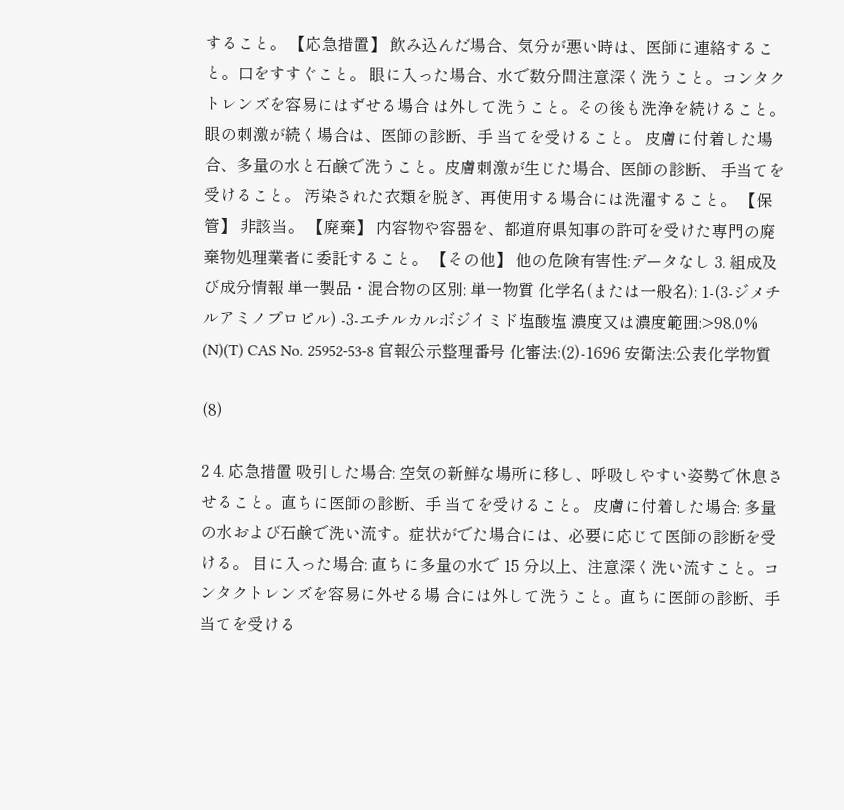すること。 【応急措置】 飲み込んだ場合、気分が悪い時は、医師に連絡すること。口をすすぐこと。 眼に入った場合、水で数分間注意深く洗うこと。コンタクトレンズを容易にはずせる場合 は外して洗うこと。その後も洗浄を続けること。眼の刺激が続く場合は、医師の診断、手 当てを受けること。 皮膚に付着した場合、多量の水と石鹸で洗うこと。皮膚刺激が生じた場合、医師の診断、 手当てを受けること。 汚染された衣類を脱ぎ、再使用する場合には洗濯すること。 【保管】 非該当。 【廃棄】 内容物や容器を、都道府県知事の許可を受けた専門の廃棄物処理業者に委託すること。 【その他】 他の危険有害性:データなし 3. 組成及び成分情報 単一製品・混合物の区別: 単一物質 化学名(または一般名): 1-(3-ジメチルアミノプロピル) -3-エチルカルボジイミド塩酸塩 濃度又は濃度範囲:>98.0% (N)(T) CAS No. 25952-53-8 官報公示整理番号 化審法:(2)-1696 安衛法:公表化学物質

(8)

2 4. 応急措置 吸引した場合: 空気の新鮮な場所に移し、呼吸しやすい姿勢で休息させること。直ちに医師の診断、手 当てを受けること。 皮膚に付着した場合: 多量の水および石鹸で洗い流す。症状がでた場合には、必要に応じて医師の診断を受 ける。 目に入った場合: 直ちに多量の水で 15 分以上、注意深く洗い流すこと。コンタクトレンズを容易に外せる場 合には外して洗うこと。直ちに医師の診断、手当てを受ける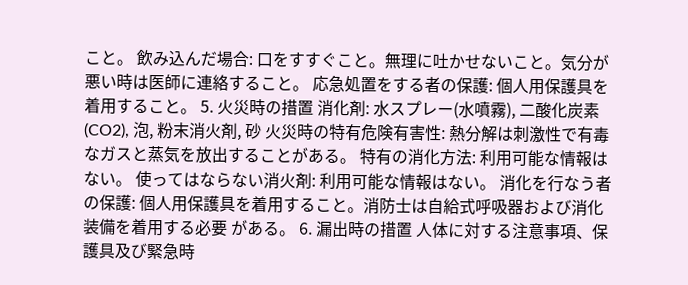こと。 飲み込んだ場合: 口をすすぐこと。無理に吐かせないこと。気分が悪い時は医師に連絡すること。 応急処置をする者の保護: 個人用保護具を着用すること。 5. 火災時の措置 消化剤: 水スプレー(水噴霧), 二酸化炭素(CO2), 泡, 粉末消火剤, 砂 火災時の特有危険有害性: 熱分解は刺激性で有毒なガスと蒸気を放出することがある。 特有の消化方法: 利用可能な情報はない。 使ってはならない消火剤: 利用可能な情報はない。 消化を行なう者の保護: 個人用保護具を着用すること。消防士は自給式呼吸器および消化装備を着用する必要 がある。 6. 漏出時の措置 人体に対する注意事項、保護具及び緊急時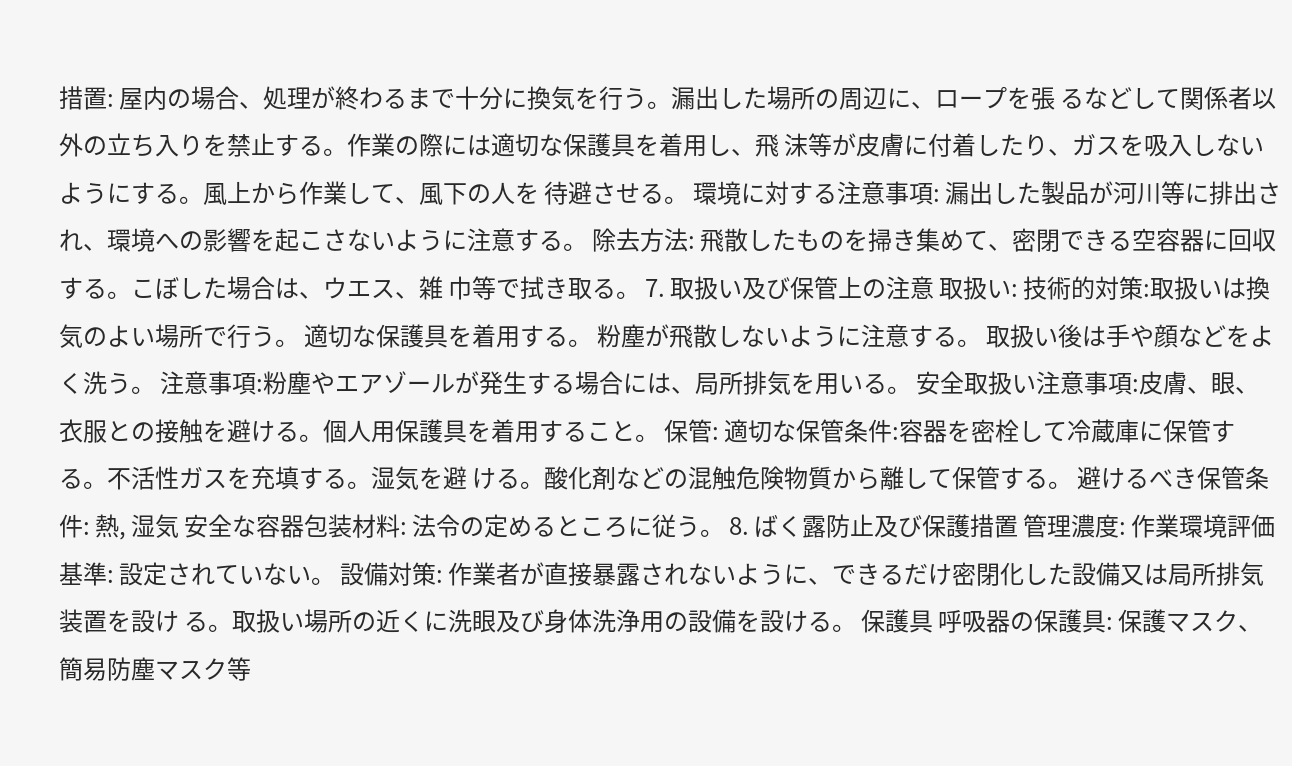措置: 屋内の場合、処理が終わるまで十分に換気を行う。漏出した場所の周辺に、ロープを張 るなどして関係者以外の立ち入りを禁止する。作業の際には適切な保護具を着用し、飛 沫等が皮膚に付着したり、ガスを吸入しないようにする。風上から作業して、風下の人を 待避させる。 環境に対する注意事項: 漏出した製品が河川等に排出され、環境への影響を起こさないように注意する。 除去方法: 飛散したものを掃き集めて、密閉できる空容器に回収する。こぼした場合は、ウエス、雑 巾等で拭き取る。 7. 取扱い及び保管上の注意 取扱い: 技術的対策:取扱いは換気のよい場所で行う。 適切な保護具を着用する。 粉塵が飛散しないように注意する。 取扱い後は手や顔などをよく洗う。 注意事項:粉塵やエアゾールが発生する場合には、局所排気を用いる。 安全取扱い注意事項:皮膚、眼、衣服との接触を避ける。個人用保護具を着用すること。 保管: 適切な保管条件:容器を密栓して冷蔵庫に保管する。不活性ガスを充填する。湿気を避 ける。酸化剤などの混触危険物質から離して保管する。 避けるべき保管条件: 熱, 湿気 安全な容器包装材料: 法令の定めるところに従う。 8. ばく露防止及び保護措置 管理濃度: 作業環境評価基準: 設定されていない。 設備対策: 作業者が直接暴露されないように、できるだけ密閉化した設備又は局所排気装置を設け る。取扱い場所の近くに洗眼及び身体洗浄用の設備を設ける。 保護具 呼吸器の保護具: 保護マスク、簡易防塵マスク等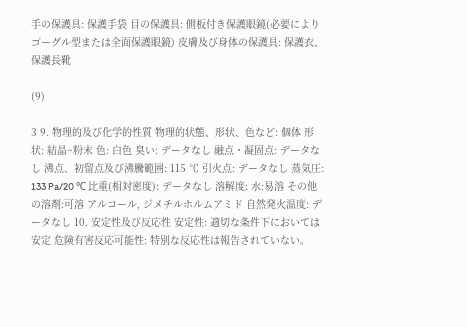手の保護具: 保護手袋 目の保護具: 側板付き保護眼鏡(必要によりゴーグル型または全面保護眼鏡) 皮膚及び身体の保護具: 保護衣、保護長靴

(9)

3 9. 物理的及び化学的性質 物理的状態、形状、色など: 個体 形状: 結晶~粉末 色: 白色 臭い: データなし 融点・凝固点: データなし 沸点、初留点及び沸騰範囲: 115 ℃ 引火点: データなし 蒸気圧: 133 Pa/20 ℃ 比重(相対密度): データなし 溶解度: 水:易溶 その他の溶剤:可溶 アルコール, ジメチルホルムアミド 自然発火温度: データなし 10. 安定性及び反応性 安定性: 適切な条件下においては安定 危険有害反応可能性: 特別な反応性は報告されていない。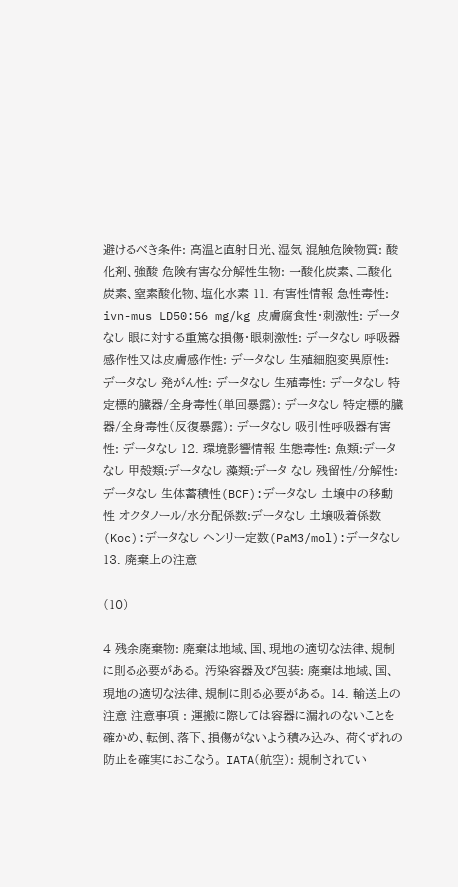避けるべき条件: 高温と直射日光、湿気 混触危険物質: 酸化剤、強酸 危険有害な分解性生物: 一酸化炭素、二酸化炭素、窒素酸化物、塩化水素 11. 有害性情報 急性毒性: ivn-mus LD50:56 mg/kg 皮膚腐食性・刺激性: データなし 眼に対する重篤な損傷・眼刺激性: データなし 呼吸器感作性又は皮膚感作性: データなし 生殖細胞変異原性: データなし 発がん性: データなし 生殖毒性: データなし 特定標的臓器/全身毒性(単回暴露): データなし 特定標的臓器/全身毒性(反復暴露): データなし 吸引性呼吸器有害性: データなし 12. 環境影響情報 生態毒性: 魚類:データなし 甲殻類:データなし 藻類:データ なし 残留性/分解性:データなし 生体蓄積性(BCF):データなし 土壌中の移動性 オクタノール/水分配係数:データなし 土壌吸着係数(Koc):データなし ヘンリー定数(PaM3/mol):データなし 13. 廃棄上の注意

(10)

4 残余廃棄物: 廃棄は地域、国、現地の適切な法律、規制に則る必要がある。 汚染容器及び包装: 廃棄は地域、国、現地の適切な法律、規制に則る必要がある。 14. 輸送上の注意 注意事項 : 運搬に際しては容器に漏れのないことを確かめ、転倒、落下、損傷がないよう積み込み、 荷くずれの防止を確実におこなう。 IATA(航空): 規制されてい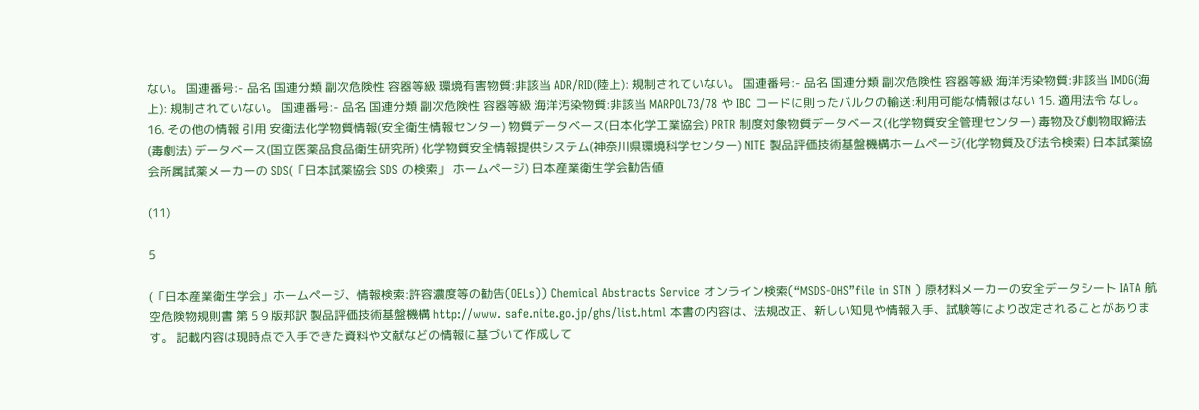ない。 国連番号:- 品名 国連分類 副次危険性 容器等級 環境有害物質:非該当 ADR/RID(陸上): 規制されていない。 国連番号:- 品名 国連分類 副次危険性 容器等級 海洋汚染物質:非該当 IMDG(海上): 規制されていない。 国連番号:- 品名 国連分類 副次危険性 容器等級 海洋汚染物質:非該当 MARPOL73/78 や IBC コードに則ったバルクの輸送:利用可能な情報はない 15. 適用法令 なし。 16. その他の情報 引用 安衛法化学物質情報(安全衛生情報センター) 物質データベース(日本化学工業協会) PRTR 制度対象物質データベース(化学物質安全管理センター) 毒物及び劇物取締法 (毒劇法) データベース(国立医薬品食品衛生研究所) 化学物質安全情報提供システム(神奈川県環境科学センター) NITE 製品評価技術基盤機構ホームページ(化学物質及び法令検索) 日本試薬協会所属試薬メーカーの SDS(「日本試薬協会 SDS の検索」 ホームページ) 日本産業衛生学会勧告値

(11)

5

(「日本産業衛生学会」ホームページ、情報検索:許容濃度等の勧告(OELs)) Chemical Abstracts Service オンライン検索(“MSDS-OHS”file in STN ) 原材料メーカーの安全データシート IATA 航空危険物規則書 第 5 9 版邦訳 製品評価技術基盤機構 http://www. safe.nite.go.jp/ghs/list.html 本書の内容は、法規改正、新しい知見や情報入手、試験等により改定されることがあります。 記載内容は現時点で入手できた資料や文献などの情報に基づいて作成して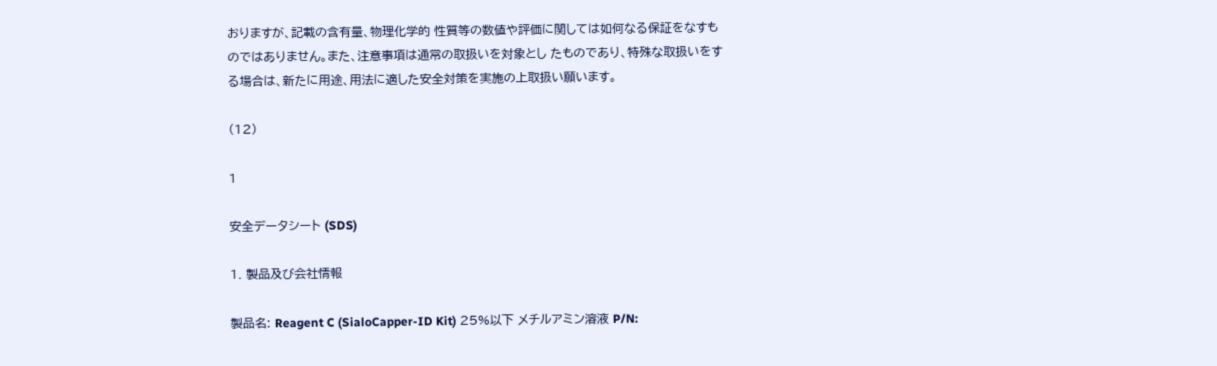おりますが、記載の含有量、物理化学的 性質等の数値や評価に関しては如何なる保証をなすものではありません。また、注意事項は通常の取扱いを対象とし たものであり、特殊な取扱いをする場合は、新たに用途、用法に適した安全対策を実施の上取扱い願います。

(12)

1

安全データシート (SDS)

1. 製品及び会社情報

製品名: Reagent C (SialoCapper-ID Kit) 25%以下 メチルアミン溶液 P/N: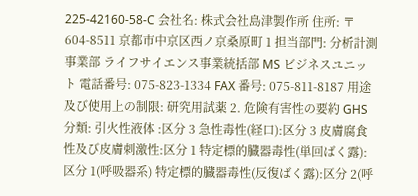225-42160-58-C 会社名: 株式会社島津製作所 住所: 〒604-8511 京都市中京区西ノ京桑原町 1 担当部門: 分析計測事業部 ライフサイエンス事業統括部 MS ビジネスユニット 電話番号: 075-823-1334 FAX 番号: 075-811-8187 用途及び使用上の制限: 研究用試薬 2. 危険有害性の要約 GHS 分類: 引火性液体 :区分 3 急性毒性(経口):区分 3 皮膚腐食性及び皮膚刺激性:区分 1 特定標的臓器毒性(単回ばく露): 区分 1(呼吸器系) 特定標的臓器毒性(反復ばく露):区分 2(呼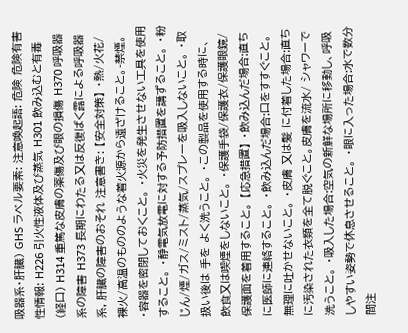吸器系・肝臓) GHS ラベル要素: 注意喚起語: 危険 危険有害性情報: H226 引火性液体及び蒸気 H301 飲み込むと有毒(経口) H314 重篤な皮膚の薬傷及び眼の損傷 H370 呼吸器系の障害 H373 長期にわたる又は反復ばく露による呼吸器系, 肝臓の障害のおそれ 注意書き: 【安全対策】 ・熱/火花/裸火/高温のもののような着火源から遠ざけること。-禁煙。 ・容器を密閉しておくこと。 ・火災を発生させない工具を使用すること。 ・静電気放電に対する予防措置を講ずること。 ・粉じん/煙/ガス/ミスト/蒸気/スプレーを吸入しないこと。 ・取扱い後は 手を よく洗うこと。 ・この製品を使用する時に、 飲食又は喫煙をしないこと。 ・保護手袋/保護衣/保護眼鏡/保護面を着用すること。 【応急措置】 ・飲み込んだ場合:直ちに医師に連絡すること。 ・飲み込んだ場合:口をすすぐこと。無理に吐かせないこと。 ・皮膚 又は髪 に付着した場合:直ちに汚染された衣類を全て脱ぐこと。皮膚を流水/ シャワーで洗うこと。 ・吸入した場合:空気の新鮮な場所に移動し、呼吸しやすい姿勢で休息させること。 ・眼に入った場合:水で数分間注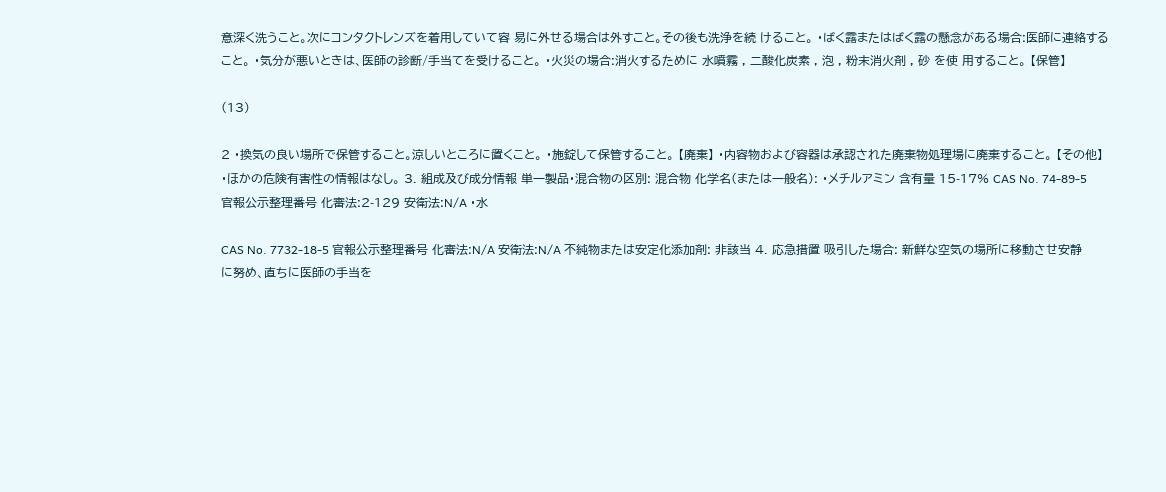意深く洗うこと。次にコンタクトレンズを着用していて容 易に外せる場合は外すこと。その後も洗浄を続 けること。 ・ばく露またはばく露の懸念がある場合:医師に連絡すること。 ・気分が悪いときは、医師の診断/手当てを受けること。 ・火災の場合:消火するために 水噴霧 , 二酸化炭素 , 泡 , 粉末消火剤 , 砂 を使 用すること。 【保管】

(13)

2 ・換気の良い場所で保管すること。涼しいところに置くこと。 ・施錠して保管すること。 【廃棄】 ・内容物および容器は承認された廃棄物処理場に廃棄すること。 【その他】 ・ほかの危険有害性の情報はなし。 3. 組成及び成分情報 単一製品・混合物の区別: 混合物 化学名(または一般名): ・メチルアミン 含有量 15-17% CAS No. 74-89-5 官報公示整理番号 化審法:2-129 安衛法:N/A ・水

CAS No. 7732-18-5 官報公示整理番号 化審法:N/A 安衛法:N/A 不純物または安定化添加剤: 非該当 4. 応急措置 吸引した場合: 新鮮な空気の場所に移動させ安静に努め、直ちに医師の手当を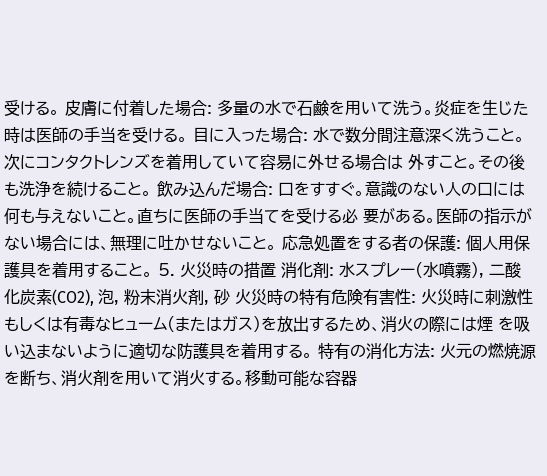受ける。 皮膚に付着した場合: 多量の水で石鹸を用いて洗う。炎症を生じた時は医師の手当を受ける。 目に入った場合: 水で数分間注意深く洗うこと。次にコンタクトレンズを着用していて容易に外せる場合は 外すこと。その後も洗浄を続けること。 飲み込んだ場合: 口をすすぐ。意識のない人の口には何も与えないこと。直ちに医師の手当てを受ける必 要がある。医師の指示がない場合には、無理に吐かせないこと。 応急処置をする者の保護: 個人用保護具を着用すること。 5. 火災時の措置 消化剤: 水スプレー(水噴霧), 二酸化炭素(CO2), 泡, 粉末消火剤, 砂 火災時の特有危険有害性: 火災時に刺激性もしくは有毒なヒューム(またはガス)を放出するため、消火の際には煙 を吸い込まないように適切な防護具を着用する。 特有の消化方法: 火元の燃焼源を断ち、消火剤を用いて消火する。移動可能な容器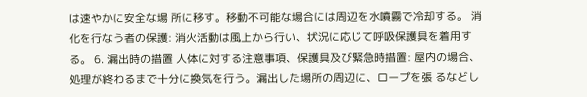は速やかに安全な場 所に移す。移動不可能な場合には周辺を水噴霧で冷却する。 消化を行なう者の保護: 消火活動は風上から行い、状況に応じて呼吸保護具を着用する。 6. 漏出時の措置 人体に対する注意事項、保護具及び緊急時措置: 屋内の場合、処理が終わるまで十分に換気を行う。漏出した場所の周辺に、ロープを張 るなどし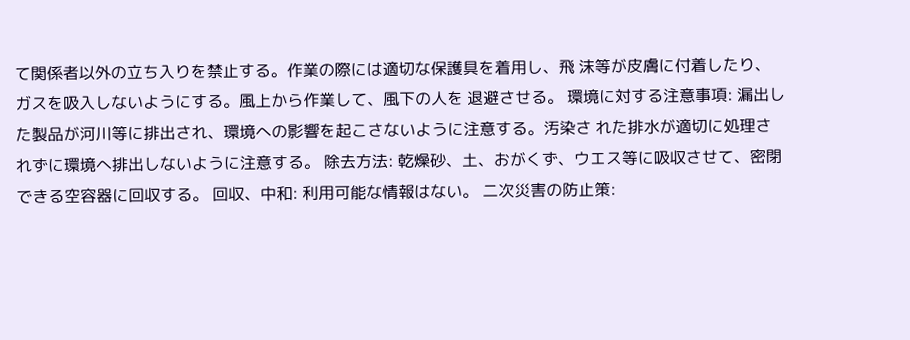て関係者以外の立ち入りを禁止する。作業の際には適切な保護具を着用し、飛 沫等が皮膚に付着したり、 ガスを吸入しないようにする。風上から作業して、風下の人を 退避させる。 環境に対する注意事項: 漏出した製品が河川等に排出され、環境への影響を起こさないように注意する。汚染さ れた排水が適切に処理されずに環境へ排出しないように注意する。 除去方法: 乾燥砂、土、おがくず、ウエス等に吸収させて、密閉できる空容器に回収する。 回収、中和: 利用可能な情報はない。 二次災害の防止策: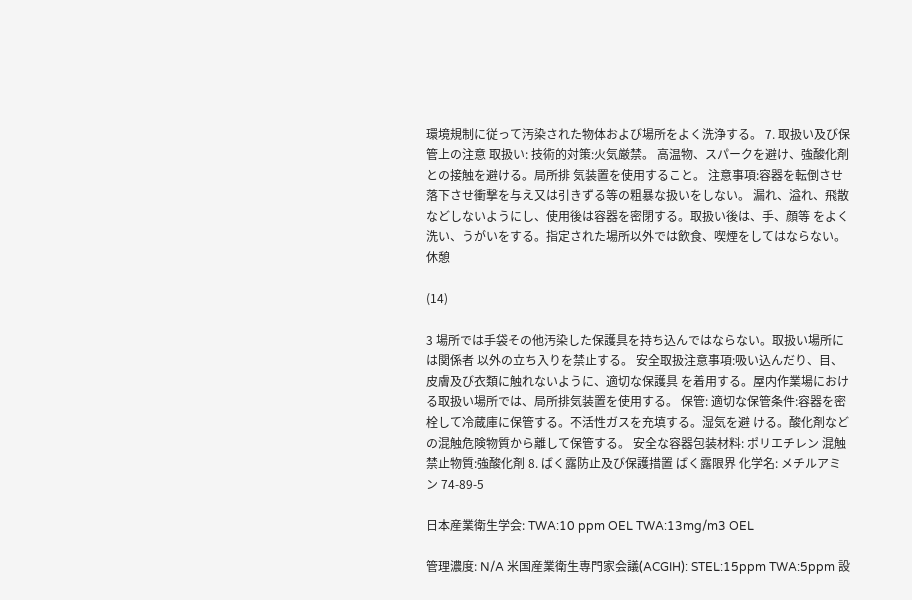環境規制に従って汚染された物体および場所をよく洗浄する。 7. 取扱い及び保管上の注意 取扱い: 技術的対策:火気厳禁。 高温物、スパークを避け、強酸化剤との接触を避ける。局所排 気装置を使用すること。 注意事項:容器を転倒させ落下させ衝撃を与え又は引きずる等の粗暴な扱いをしない。 漏れ、溢れ、飛散などしないようにし、使用後は容器を密閉する。取扱い後は、手、顔等 をよく洗い、うがいをする。指定された場所以外では飲食、喫煙をしてはならない。休憩

(14)

3 場所では手袋その他汚染した保護具を持ち込んではならない。取扱い場所には関係者 以外の立ち入りを禁止する。 安全取扱注意事項:吸い込んだり、目、皮膚及び衣類に触れないように、適切な保護具 を着用する。屋内作業場における取扱い場所では、局所排気装置を使用する。 保管: 適切な保管条件:容器を密栓して冷蔵庫に保管する。不活性ガスを充填する。湿気を避 ける。酸化剤などの混触危険物質から離して保管する。 安全な容器包装材料: ポリエチレン 混触禁止物質:強酸化剤 8. ばく露防止及び保護措置 ばく露限界 化学名: メチルアミン 74-89-5

日本産業衛生学会: TWA:10 ppm OEL TWA:13mg/m3 OEL

管理濃度: N/A 米国産業衛生専門家会議(ACGIH): STEL:15ppm TWA:5ppm 設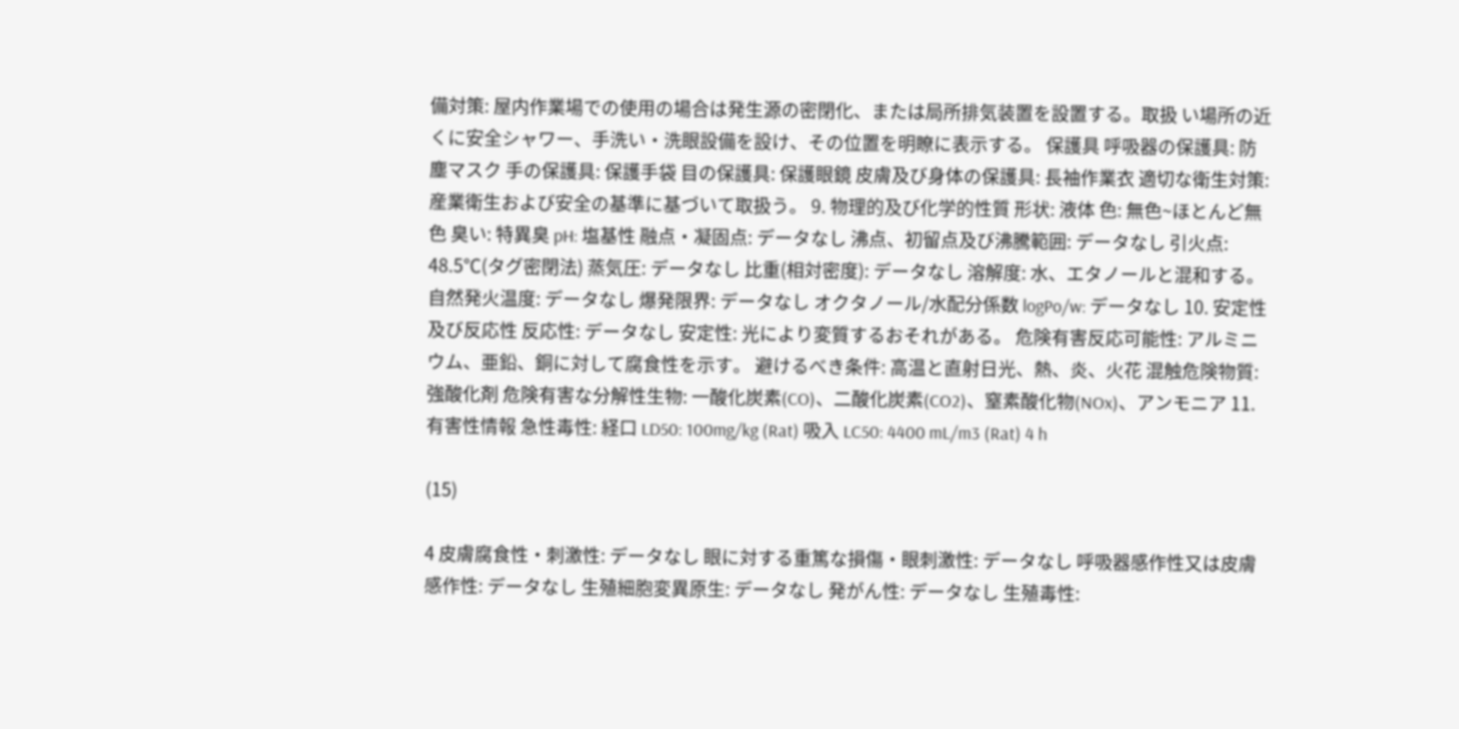備対策: 屋内作業場での使用の場合は発生源の密閉化、または局所排気装置を設置する。取扱 い場所の近くに安全シャワー、手洗い・洗眼設備を設け、その位置を明瞭に表示する。 保護具 呼吸器の保護具: 防塵マスク 手の保護具: 保護手袋 目の保護具: 保護眼鏡 皮膚及び身体の保護具: 長袖作業衣 適切な衛生対策: 産業衛生および安全の基準に基づいて取扱う。 9. 物理的及び化学的性質 形状: 液体 色: 無色~ほとんど無色 臭い: 特異臭 pH: 塩基性 融点・凝固点: データなし 沸点、初留点及び沸騰範囲: データなし 引火点: 48.5℃(タグ密閉法) 蒸気圧: データなし 比重(相対密度): データなし 溶解度: 水、エタノールと混和する。 自然発火温度: データなし 爆発限界: データなし オクタノール/水配分係数 logPo/w: データなし 10. 安定性及び反応性 反応性: データなし 安定性: 光により変質するおそれがある。 危険有害反応可能性: アルミニウム、亜鉛、銅に対して腐食性を示す。 避けるべき条件: 高温と直射日光、熱、炎、火花 混触危険物質: 強酸化剤 危険有害な分解性生物: 一酸化炭素(CO)、二酸化炭素(CO2)、窒素酸化物(NOx)、アンモニア 11. 有害性情報 急性毒性: 経口 LD50: 100mg/kg (Rat) 吸入 LC50: 4400 mL/m3 (Rat) 4 h

(15)

4 皮膚腐食性・刺激性: データなし 眼に対する重篤な損傷・眼刺激性: データなし 呼吸器感作性又は皮膚感作性: データなし 生殖細胞変異原生: データなし 発がん性: データなし 生殖毒性: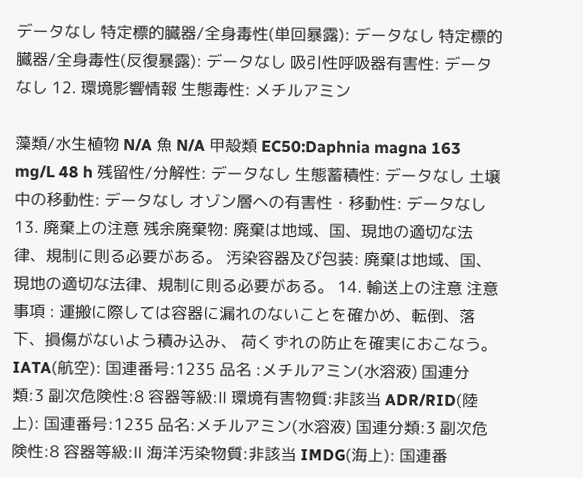データなし 特定標的臓器/全身毒性(単回暴露): データなし 特定標的臓器/全身毒性(反復暴露): データなし 吸引性呼吸器有害性: データなし 12. 環境影響情報 生態毒性: メチルアミン

藻類/水生植物 N/A 魚 N/A 甲殻類 EC50:Daphnia magna 163 mg/L 48 h 残留性/分解性: データなし 生態蓄積性: データなし 土壌中の移動性: データなし オゾン層への有害性・移動性: データなし 13. 廃棄上の注意 残余廃棄物: 廃棄は地域、国、現地の適切な法律、規制に則る必要がある。 汚染容器及び包装: 廃棄は地域、国、現地の適切な法律、規制に則る必要がある。 14. 輸送上の注意 注意事項 : 運搬に際しては容器に漏れのないことを確かめ、転倒、落下、損傷がないよう積み込み、 荷くずれの防止を確実におこなう。 IATA(航空): 国連番号:1235 品名 :メチルアミン(水溶液) 国連分類:3 副次危険性:8 容器等級:Ⅱ 環境有害物質:非該当 ADR/RID(陸上): 国連番号:1235 品名:メチルアミン(水溶液) 国連分類:3 副次危険性:8 容器等級:Ⅱ 海洋汚染物質:非該当 IMDG(海上): 国連番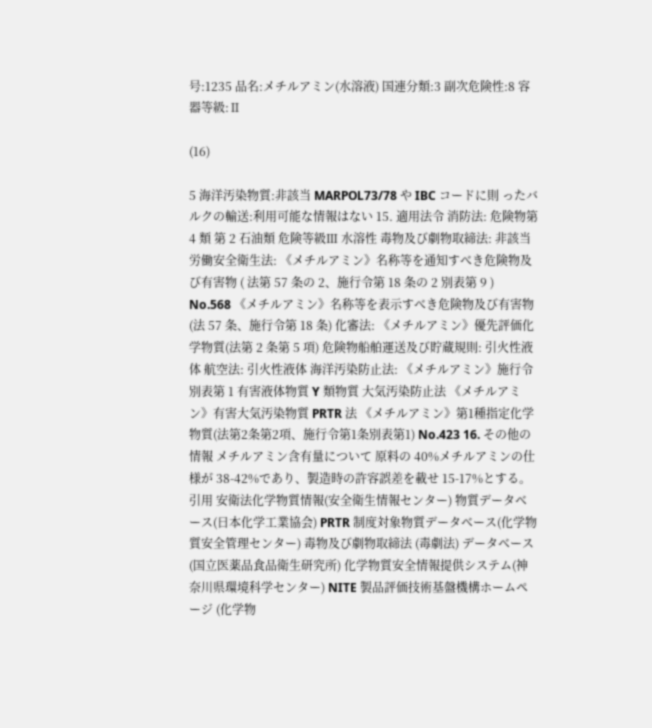号:1235 品名:メチルアミン(水溶液) 国連分類:3 副次危険性:8 容器等級:Ⅱ

(16)

5 海洋汚染物質:非該当 MARPOL73/78 や IBC コードに則 ったバルクの輸送:利用可能な情報はない 15. 適用法令 消防法: 危険物第 4 類 第 2 石油類 危険等級Ⅲ 水溶性 毒物及び劇物取締法: 非該当 労働安全衛生法: 《メチルアミン》名称等を通知すべき危険物及び有害物 ( 法第 57 条の 2、施行令第 18 条の 2 別表第 9 ) No.568 《メチルアミン》名称等を表示すべき危険物及び有害物 (法 57 条、施行令第 18 条) 化審法: 《メチルアミン》優先評価化学物質(法第 2 条第 5 項) 危険物船舶運送及び貯蔵規則: 引火性液体 航空法: 引火性液体 海洋汚染防止法: 《メチルアミン》施行令別表第 1 有害液体物質 Y 類物質 大気汚染防止法 《メチルアミン》有害大気汚染物質 PRTR 法 《メチルアミン》第1種指定化学物質(法第2条第2項、施行令第1条別表第1) No.423 16. その他の情報 メチルアミン含有量について 原料の 40%メチルアミンの仕様が 38-42%であり、製造時の許容誤差を載せ 15-17%とする。 引用 安衛法化学物質情報(安全衛生情報センター) 物質データベース(日本化学工業協会) PRTR 制度対象物質データベース(化学物質安全管理センター) 毒物及び劇物取締法 (毒劇法) データベース(国立医薬品食品衛生研究所) 化学物質安全情報提供システム(神奈川県環境科学センター) NITE 製品評価技術基盤機構ホームページ (化学物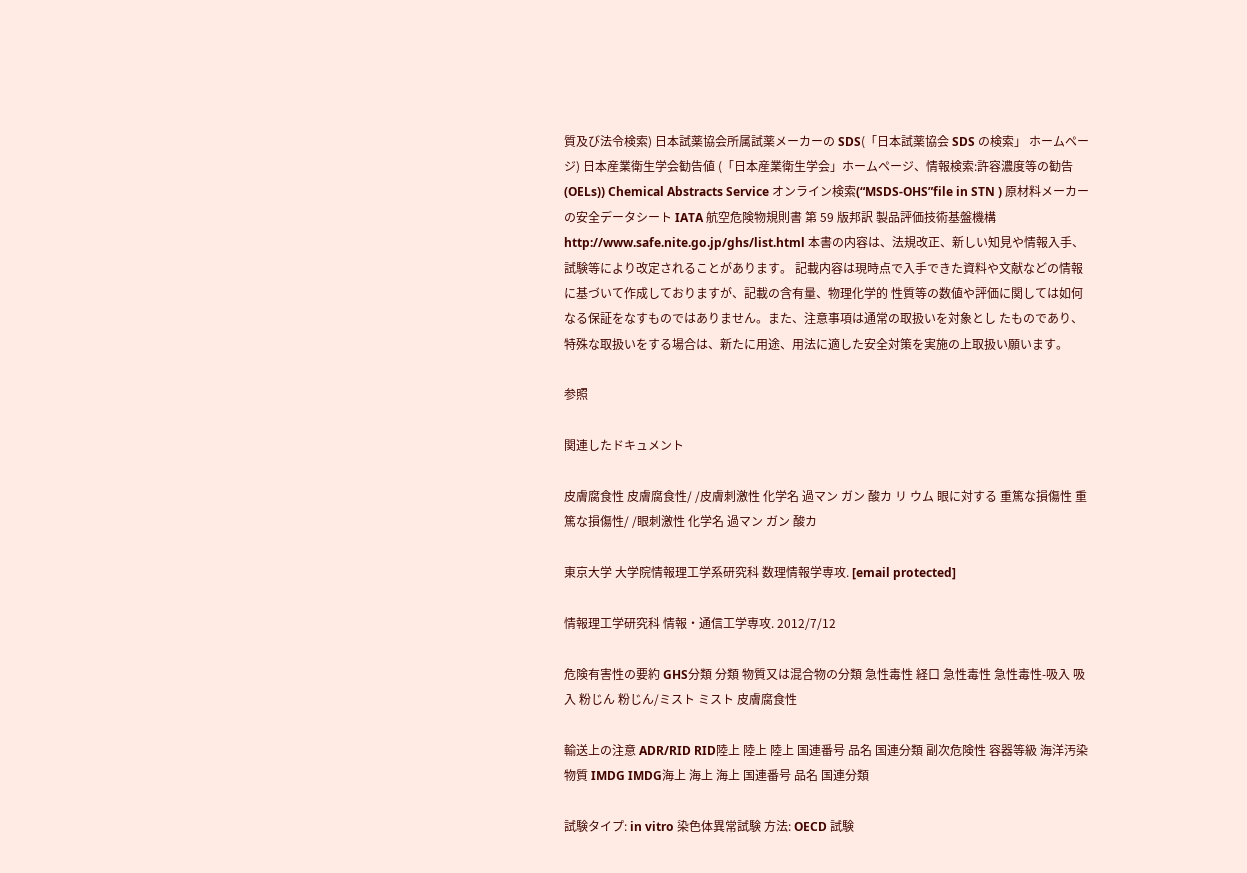質及び法令検索) 日本試薬協会所属試薬メーカーの SDS(「日本試薬協会 SDS の検索」 ホームページ) 日本産業衛生学会勧告値 (「日本産業衛生学会」ホームページ、情報検索:許容濃度等の勧告(OELs)) Chemical Abstracts Service オンライン検索(“MSDS-OHS”file in STN ) 原材料メーカーの安全データシート IATA 航空危険物規則書 第 59 版邦訳 製品評価技術基盤機構 http://www.safe.nite.go.jp/ghs/list.html 本書の内容は、法規改正、新しい知見や情報入手、試験等により改定されることがあります。 記載内容は現時点で入手できた資料や文献などの情報に基づいて作成しておりますが、記載の含有量、物理化学的 性質等の数値や評価に関しては如何なる保証をなすものではありません。また、注意事項は通常の取扱いを対象とし たものであり、特殊な取扱いをする場合は、新たに用途、用法に適した安全対策を実施の上取扱い願います。

参照

関連したドキュメント

皮膚腐食性 皮膚腐食性/ /皮膚刺激性 化学名 過マン ガン 酸カ リ ウム 眼に対する 重篤な損傷性 重篤な損傷性/ /眼刺激性 化学名 過マン ガン 酸カ

東京大学 大学院情報理工学系研究科 数理情報学専攻. [email protected]

情報理工学研究科 情報・通信工学専攻. 2012/7/12

危険有害性の要約 GHS分類 分類 物質又は混合物の分類 急性毒性 経口 急性毒性 急性毒性-吸入 吸入 粉じん 粉じん/ミスト ミスト 皮膚腐食性

輸送上の注意 ADR/RID RID陸上 陸上 陸上 国連番号 品名 国連分類 副次危険性 容器等級 海洋汚染物質 IMDG IMDG海上 海上 海上 国連番号 品名 国連分類

試験タイプ: in vitro 染色体異常試験 方法: OECD 試験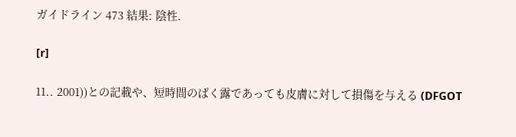ガイドライン 473 結果: 陰性.

[r]

11.. 2001))との記載や、短時間のばく露であっても皮膚に対して損傷を与える (DFGOT